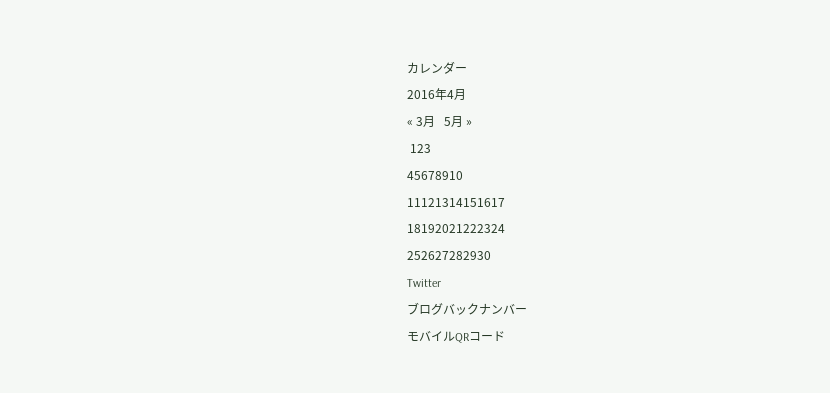カレンダー
2016年4月
« 3月   5月 »
 123
45678910
11121314151617
18192021222324
252627282930
Twitter
ブログバックナンバー
モバイルQRコード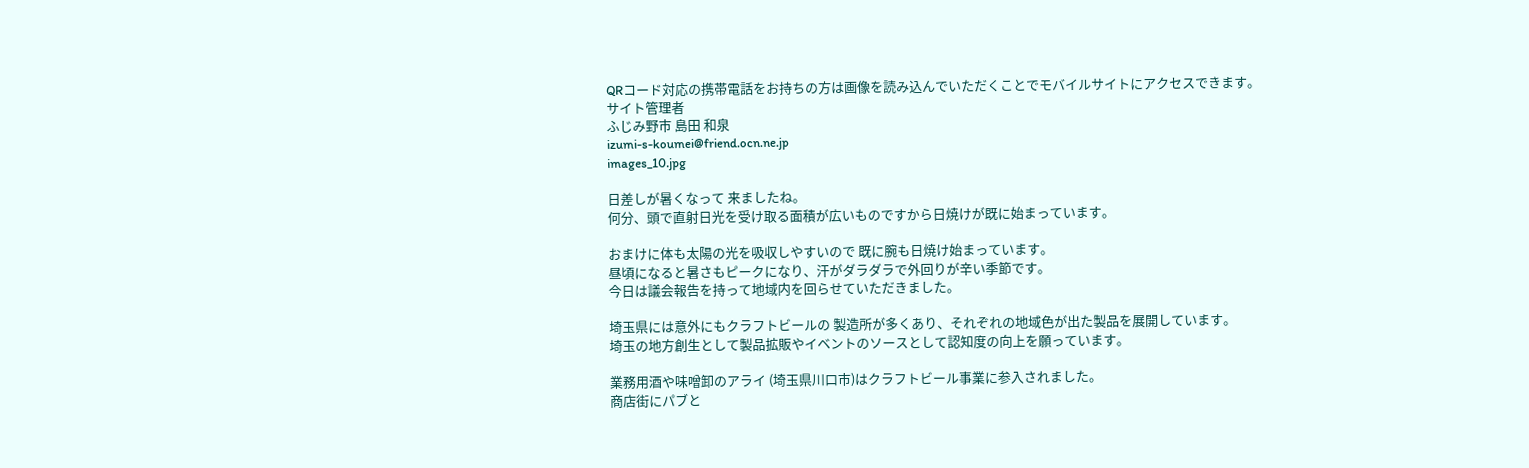QRコード対応の携帯電話をお持ちの方は画像を読み込んでいただくことでモバイルサイトにアクセスできます。
サイト管理者
ふじみ野市 島田 和泉
izumi-s-koumei@friend.ocn.ne.jp
images_10.jpg

日差しが暑くなって 来ましたね。
何分、頭で直射日光を受け取る面積が広いものですから日焼けが既に始まっています。

おまけに体も太陽の光を吸収しやすいので 既に腕も日焼け始まっています。
昼頃になると暑さもピークになり、汗がダラダラで外回りが辛い季節です。
今日は議会報告を持って地域内を回らせていただきました。

埼玉県には意外にもクラフトビールの 製造所が多くあり、それぞれの地域色が出た製品を展開しています。
埼玉の地方創生として製品拡販やイベントのソースとして認知度の向上を願っています。

業務用酒や味噌卸のアライ (埼玉県川口市)はクラフトビール事業に参入されました。
商店街にパブと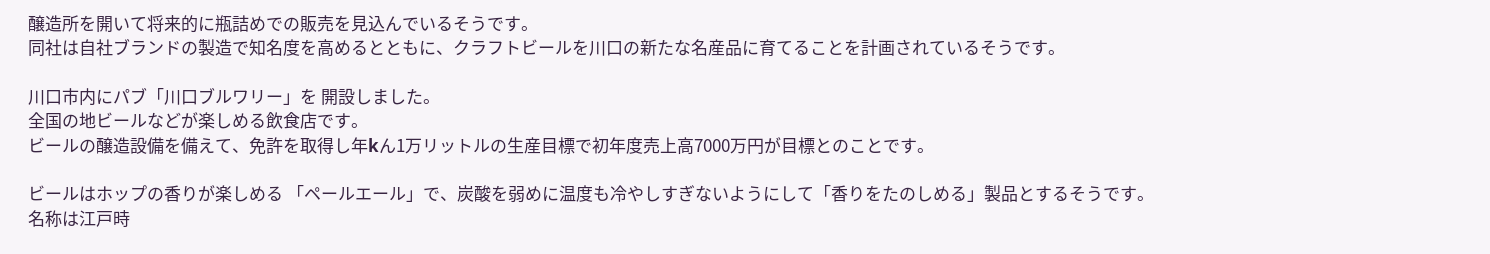醸造所を開いて将来的に瓶詰めでの販売を見込んでいるそうです。
同社は自社ブランドの製造で知名度を高めるとともに、クラフトビールを川口の新たな名産品に育てることを計画されているそうです。

川口市内にパブ「川口ブルワリー」を 開設しました。
全国の地ビールなどが楽しめる飲食店です。
ビールの醸造設備を備えて、免許を取得し年kん1万リットルの生産目標で初年度売上高7000万円が目標とのことです。

ビールはホップの香りが楽しめる 「ペールエール」で、炭酸を弱めに温度も冷やしすぎないようにして「香りをたのしめる」製品とするそうです。
名称は江戸時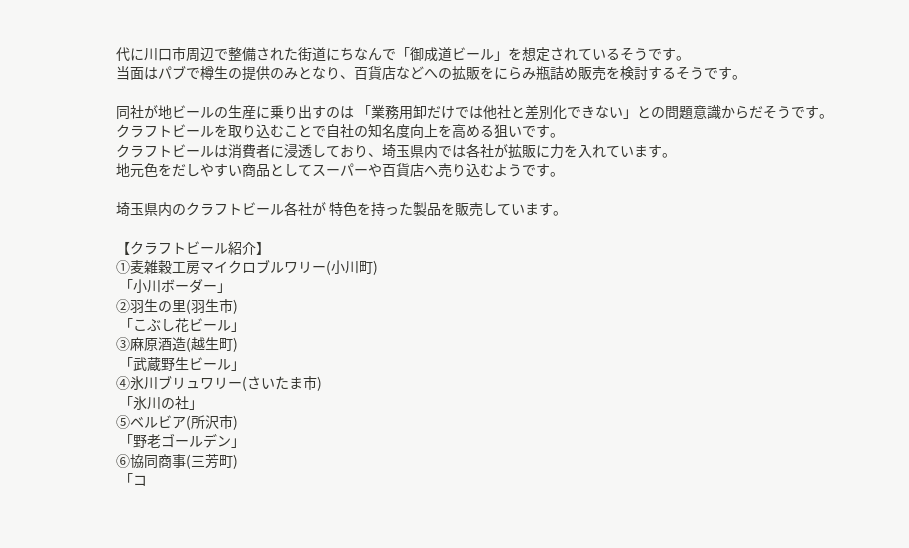代に川口市周辺で整備された街道にちなんで「御成道ビール」を想定されているそうです。
当面はパブで樽生の提供のみとなり、百貨店などへの拡販をにらみ瓶詰め販売を検討するそうです。

同社が地ビールの生産に乗り出すのは 「業務用卸だけでは他社と差別化できない」との問題意識からだそうです。
クラフトビールを取り込むことで自社の知名度向上を高める狙いです。
クラフトビールは消費者に浸透しており、埼玉県内では各社が拡販に力を入れています。
地元色をだしやすい商品としてスーパーや百貨店へ売り込むようです。

埼玉県内のクラフトビール各社が 特色を持った製品を販売しています。

【クラフトビール紹介】
①麦雑穀工房マイクロブルワリー(小川町)
 「小川ボーダー」
②羽生の里(羽生市)
 「こぶし花ビール」
③麻原酒造(越生町)
 「武蔵野生ビール」
④氷川ブリュワリー(さいたま市)
 「氷川の社」
⑤ベルビア(所沢市)
 「野老ゴールデン」
⑥協同商事(三芳町)
 「コ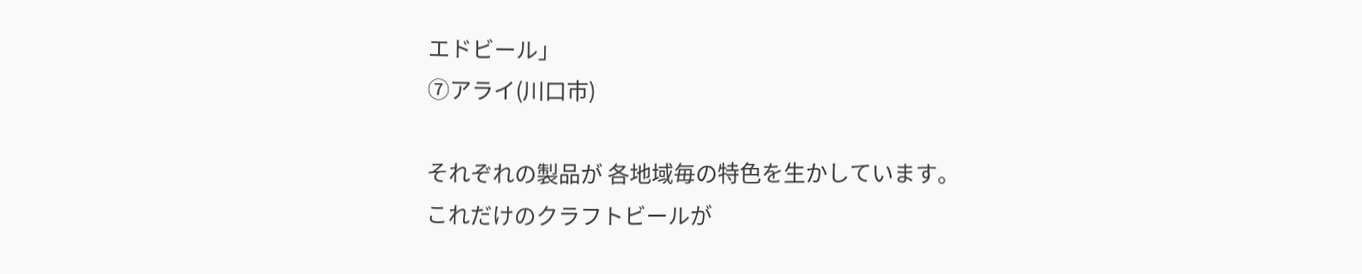エドビール」
⑦アライ(川口市)

それぞれの製品が 各地域毎の特色を生かしています。
これだけのクラフトビールが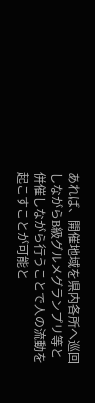あれば、開催地域を県内各所へ巡回しながらB級グルメグランプリ等と併催しながら行うことで人の流動を起こすことが可能と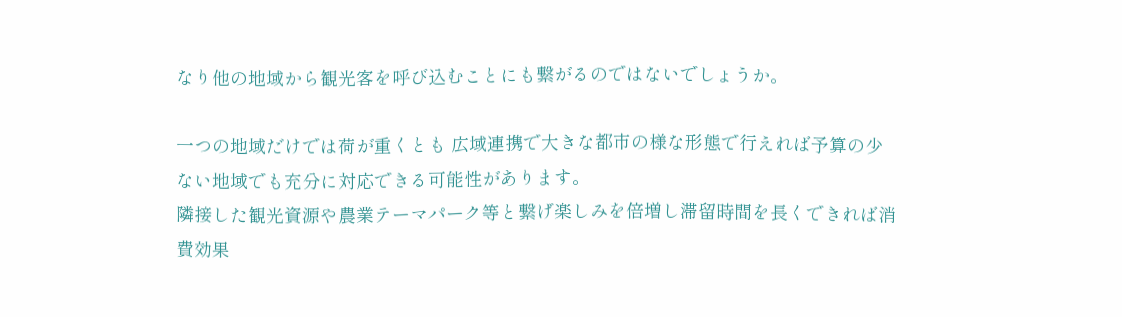なり他の地域から観光客を呼び込むことにも繋がるのではないでしょうか。

一つの地域だけでは荷が重くとも 広域連携で大きな都市の様な形態で行えれば予算の少ない地域でも充分に対応できる可能性があります。
隣接した観光資源や農業テーマパーク等と繋げ楽しみを倍増し滞留時間を長くできれば消費効果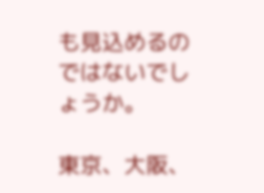も見込めるのではないでしょうか。

東京、大阪、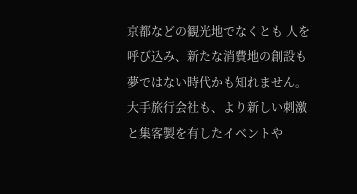京都などの観光地でなくとも 人を呼び込み、新たな消費地の創設も夢ではない時代かも知れません。
大手旅行会社も、より新しい刺激と集客製を有したイベントや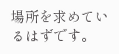場所を求めているはずです。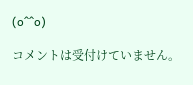(o^^o)

コメントは受付けていません。